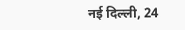नई दिल्ली, 24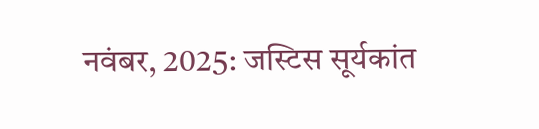नवंबर, 2025: जस्टिस सूर्यकांत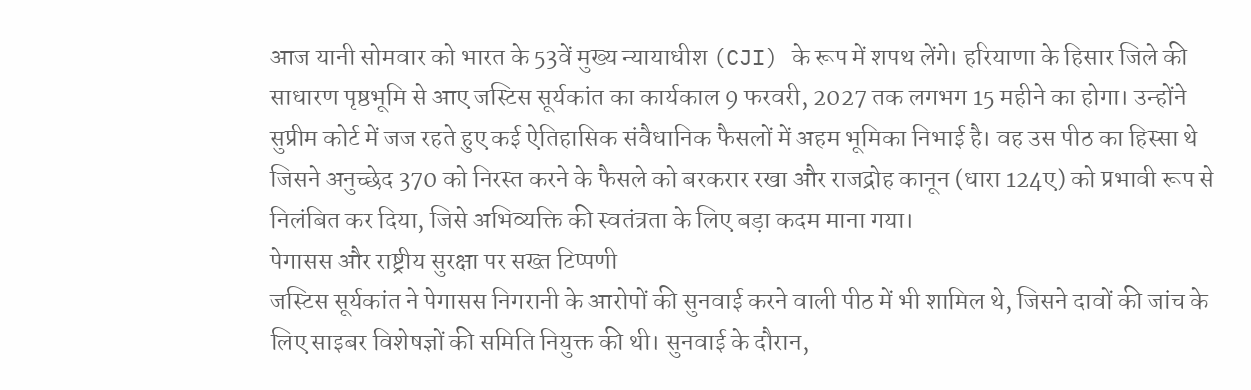आज यानी सोमवार को भारत के 53वें मुख्य न्यायाधीश (CJI) के रूप में शपथ लेंगे। हरियाणा के हिसार जिले की साधारण पृष्ठभूमि से आए जस्टिस सूर्यकांत का कार्यकाल 9 फरवरी, 2027 तक लगभग 15 महीने का होगा। उन्होंने सुप्रीम कोर्ट में जज रहते हुए कई ऐतिहासिक संवैधानिक फैसलों में अहम भूमिका निभाई है। वह उस पीठ का हिस्सा थे जिसने अनुच्छेद 370 को निरस्त करने के फैसले को बरकरार रखा और राजद्रोह कानून (धारा 124ए) को प्रभावी रूप से निलंबित कर दिया, जिसे अभिव्यक्ति की स्वतंत्रता के लिए बड़ा कदम माना गया।
पेगासस और राष्ट्रीय सुरक्षा पर सख्त टिप्पणी
जस्टिस सूर्यकांत ने पेगासस निगरानी के आरोपों की सुनवाई करने वाली पीठ में भी शामिल थे, जिसने दावों की जांच के लिए साइबर विशेषज्ञों की समिति नियुक्त की थी। सुनवाई के दौरान,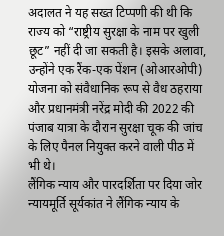अदालत ने यह सख्त टिप्पणी की थी कि राज्य को “राष्ट्रीय सुरक्षा के नाम पर खुली छूट” नहीं दी जा सकती है। इसके अलावा, उन्होंने एक रैंक-एक पेंशन (ओआरओपी) योजना को संवैधानिक रूप से वैध ठहराया और प्रधानमंत्री नरेंद्र मोदी की 2022 की पंजाब यात्रा के दौरान सुरक्षा चूक की जांच के लिए पैनल नियुक्त करने वाली पीठ में भी थे।
लैंगिक न्याय और पारदर्शिता पर दिया जोर
न्यायमूर्ति सूर्यकांत ने लैंगिक न्याय के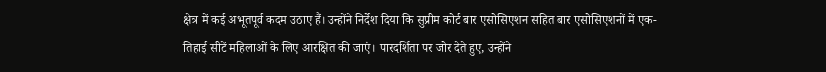क्षेत्र में कई अभूतपूर्व कदम उठाए हैं। उन्होंने निर्देश दिया कि सुप्रीम कोर्ट बार एसोसिएशन सहित बार एसोसिएशनों में एक-तिहाई सीटें महिलाओं के लिए आरक्षित की जाएं। पारदर्शिता पर जोर देते हुए, उन्होंने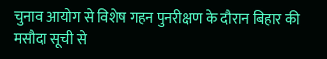चुनाव आयोग से विशेष गहन पुनरीक्षण के दौरान बिहार की मसौदा सूची से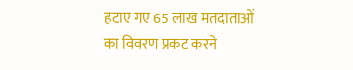हटाए गए 65 लाख मतदाताओं का विवरण प्रकट करने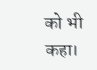को भी कहा।